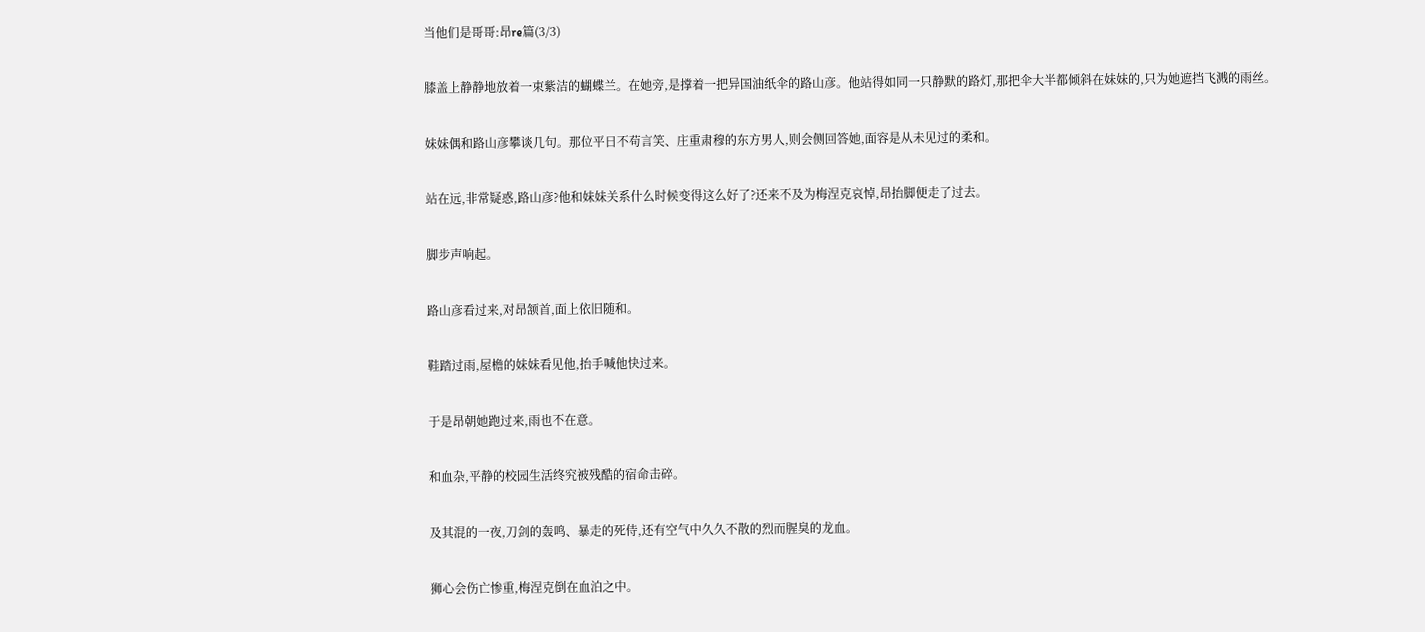当他们是哥哥:昂re篇(3/3)

膝盖上静静地放着一束紫洁的蝴蝶兰。在她旁,是撑着一把异国油纸伞的路山彦。他站得如同一只静默的路灯,那把伞大半都倾斜在妹妹的,只为她遮挡飞溅的雨丝。

妹妹偶和路山彦攀谈几句。那位平日不苟言笑、庄重肃穆的东方男人,则会侧回答她,面容是从未见过的柔和。

站在远,非常疑惑,路山彦?他和妹妹关系什么时候变得这么好了?还来不及为梅涅克哀悼,昂抬脚便走了过去。

脚步声响起。

路山彦看过来,对昂颔首,面上依旧随和。

鞋踏过雨,屋檐的妹妹看见他,抬手喊他快过来。

于是昂朝她跑过来,雨也不在意。

和血杂,平静的校园生活终究被残酷的宿命击碎。

及其混的一夜,刀剑的轰鸣、暴走的死侍,还有空气中久久不散的烈而腥臭的龙血。

狮心会伤亡惨重,梅涅克倒在血泊之中。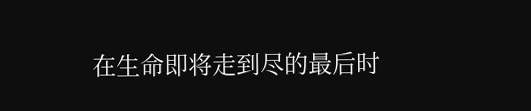在生命即将走到尽的最后时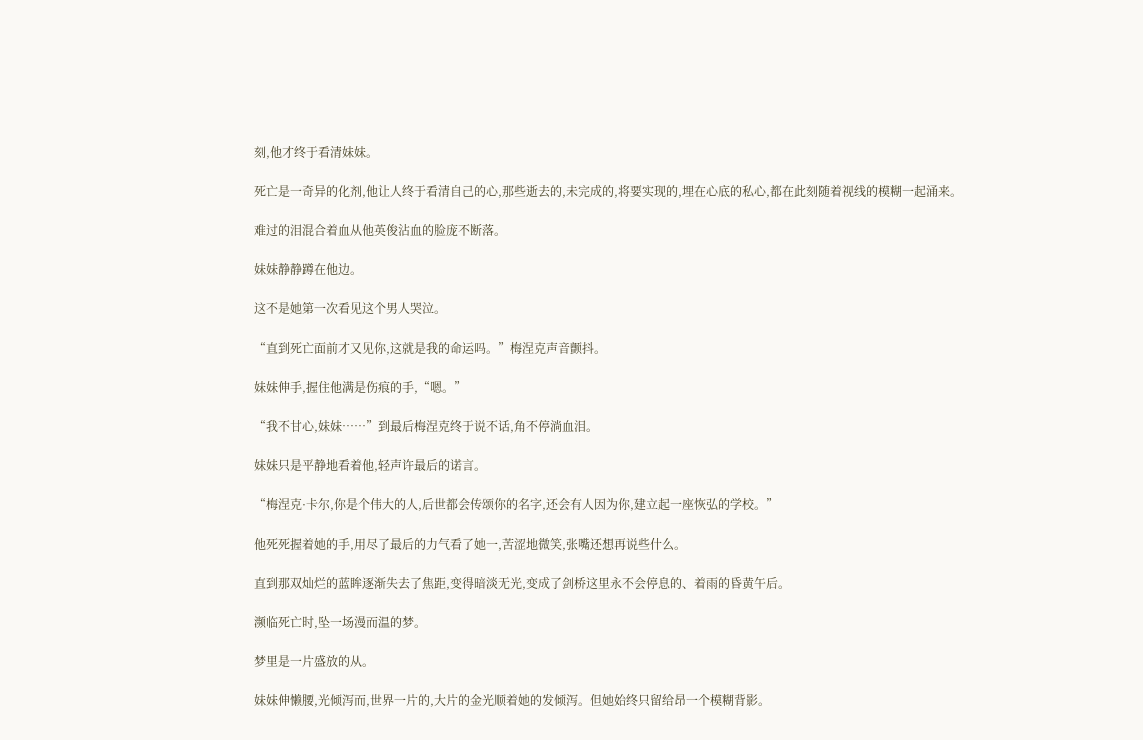刻,他才终于看清妹妹。

死亡是一奇异的化剂,他让人终于看清自己的心,那些逝去的,未完成的,将要实现的,埋在心底的私心,都在此刻随着视线的模糊一起涌来。

难过的泪混合着血从他英俊沾血的脸庞不断落。

妹妹静静蹲在他边。

这不是她第一次看见这个男人哭泣。

“直到死亡面前才又见你,这就是我的命运吗。”梅涅克声音颤抖。

妹妹伸手,握住他满是伤痕的手,“嗯。”

“我不甘心,妹妹……”到最后梅涅克终于说不话,角不停淌血泪。

妹妹只是平静地看着他,轻声许最后的诺言。

“梅涅克·卡尔,你是个伟大的人,后世都会传颂你的名字,还会有人因为你,建立起一座恢弘的学校。”

他死死握着她的手,用尽了最后的力气看了她一,苦涩地微笑,张嘴还想再说些什么。

直到那双灿烂的蓝眸逐渐失去了焦距,变得暗淡无光,变成了剑桥这里永不会停息的、着雨的昏黄午后。

濒临死亡时,坠一场漫而温的梦。

梦里是一片盛放的从。

妹妹伸懒腰,光倾泻而,世界一片的,大片的金光顺着她的发倾泻。但她始终只留给昂一个模糊背影。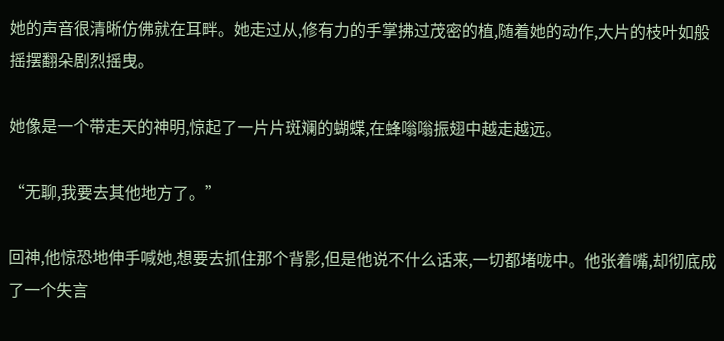她的声音很清晰仿佛就在耳畔。她走过从,修有力的手掌拂过茂密的植,随着她的动作,大片的枝叶如般摇摆翻朵剧烈摇曳。

她像是一个带走天的神明,惊起了一片片斑斓的蝴蝶,在蜂嗡嗡振翅中越走越远。

“无聊,我要去其他地方了。”

回神,他惊恐地伸手喊她,想要去抓住那个背影,但是他说不什么话来,一切都堵咙中。他张着嘴,却彻底成了一个失言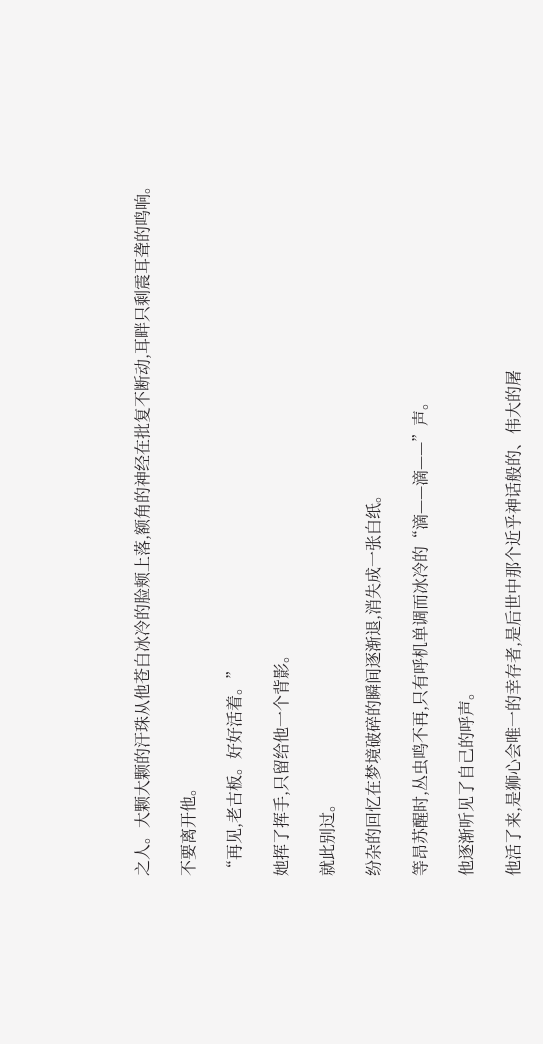之人。大颗大颗的汗珠从他苍白冰冷的脸颊上落,额角的神经在批复不断动,耳畔只剩震耳聋的鸣响。

不要离开他。

“再见,老古板。好好活着。”

她挥了挥手,只留给他一个背影。

就此别过。

纷杂的回忆在梦境破碎的瞬间逐渐退,消失成一张白纸。

等昂苏醒时,丛虫鸣不再,只有呼机单调而冰冷的“滴——滴——”声。

他逐渐听见了自己的呼声。

他活了来,是狮心会唯一的幸存者,是后世中那个近乎神话般的、伟大的屠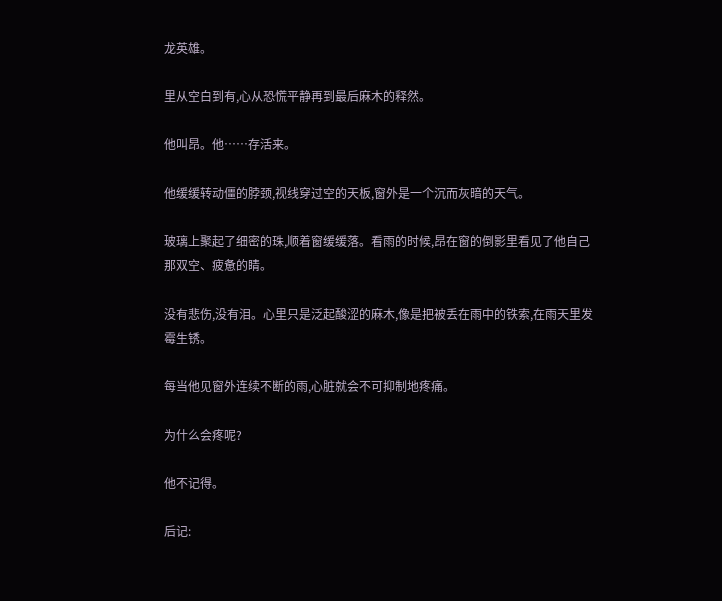龙英雄。

里从空白到有,心从恐慌平静再到最后麻木的释然。

他叫昂。他……存活来。

他缓缓转动僵的脖颈,视线穿过空的天板,窗外是一个沉而灰暗的天气。

玻璃上聚起了细密的珠,顺着窗缓缓落。看雨的时候,昂在窗的倒影里看见了他自己那双空、疲惫的睛。

没有悲伤,没有泪。心里只是泛起酸涩的麻木,像是把被丢在雨中的铁索,在雨天里发霉生锈。

每当他见窗外连续不断的雨,心脏就会不可抑制地疼痛。

为什么会疼呢?

他不记得。

后记: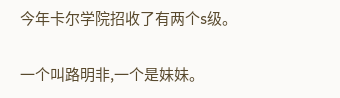今年卡尔学院招收了有两个s级。

一个叫路明非,一个是妹妹。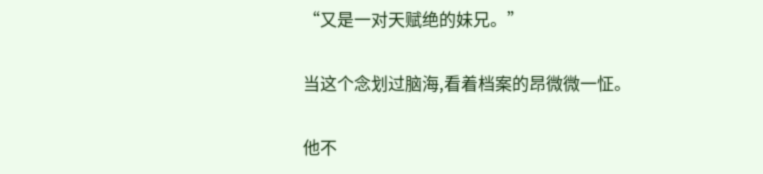“又是一对天赋绝的妹兄。”

当这个念划过脑海,看着档案的昂微微一怔。

他不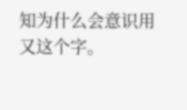知为什么会意识用又这个字。